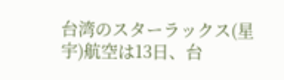台湾のスターラックス(星宇)航空は13日、台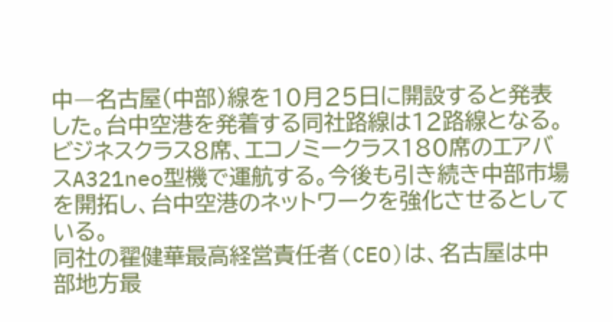中―名古屋(中部)線を10月25日に開設すると発表した。台中空港を発着する同社路線は12路線となる。
ビジネスクラス8席、エコノミークラス180席のエアバスA321neo型機で運航する。今後も引き続き中部市場を開拓し、台中空港のネットワークを強化させるとしている。
同社の翟健華最高経営責任者(CEO)は、名古屋は中部地方最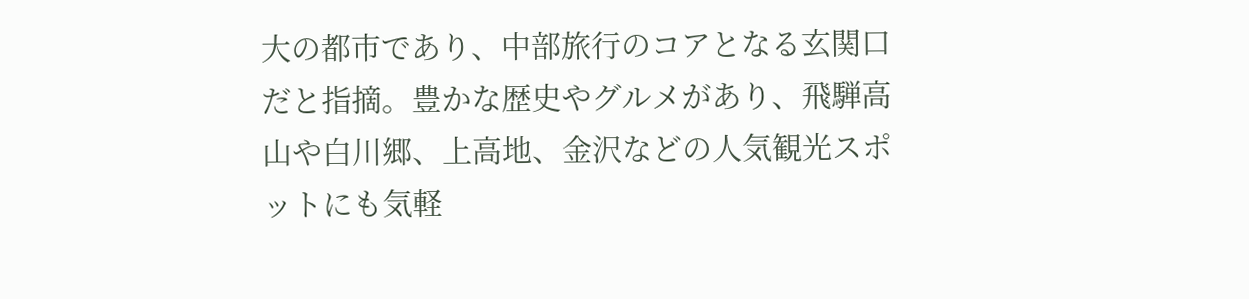大の都市であり、中部旅行のコアとなる玄関口だと指摘。豊かな歴史やグルメがあり、飛騨高山や白川郷、上高地、金沢などの人気観光スポットにも気軽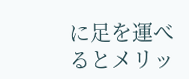に足を運べるとメリッ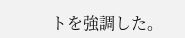トを強調した。